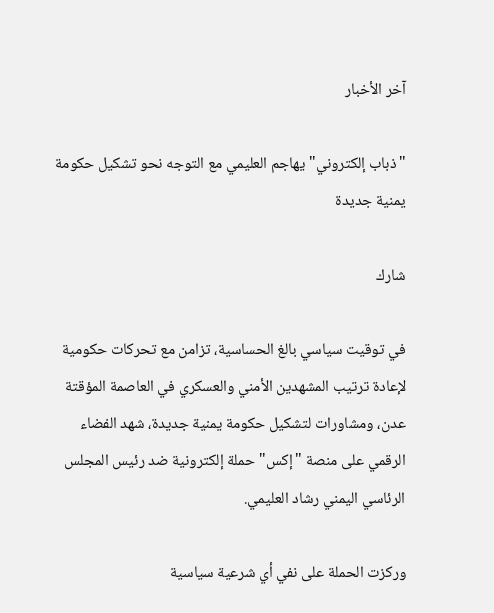آخر الأخبار

"ذباب إلكتروني" يهاجم العليمي مع التوجه نحو تشكيل حكومة يمنية جديدة

شارك

في توقيت سياسي بالغ الحساسية، تزامن مع تحركات حكومية لإعادة ترتيب المشهدين الأمني والعسكري في العاصمة المؤقتة عدن، ومشاورات لتشكيل حكومة يمنية جديدة، شهد الفضاء الرقمي على منصة "إكس" حملة إلكترونية ضد رئيس المجلس الرئاسي اليمني رشاد العليمي.

وركزت الحملة على نفي أي شرعية سياسية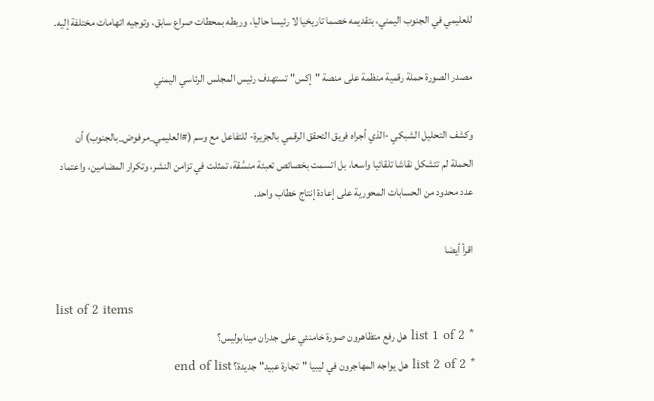للعليمي في الجنوب اليمني، بتقديمه خصما تاريخيا لا رئيسا حاليا، وربطه بمحطات صراع سابق، وتوجيه اتهامات مختلفة إليه.

مصدر الصورة حملة رقمية منظمة على منصة "إكس" تستهدف رئيس المجلس الرئاسي اليمني

وكشف التحليل الشبكي -الذي أجراه فريق التحقق الرقمي بالجزيرة- للتفاعل مع وسم (#العليمي_مرفوض_بالجنوب) أن الحملة لم تتشكل نقاشا تلقائيا واسعا، بل اتسمت بخصائص تعبئة منسَّقة، تمثلت في تزامن النشر، وتكرار المضامين، واعتماد عدد محدود من الحسابات المحورية على إعادة إنتاج خطاب واحد.

اقرأ أيضا

list of 2 items
* list 1 of 2 هل رفع متظاهرون صورة خامنئي على جدران مينابوليس؟
* list 2 of 2 هل يواجه المهاجرون في ليبيا "تجارة عبيد" جديدة؟ end of list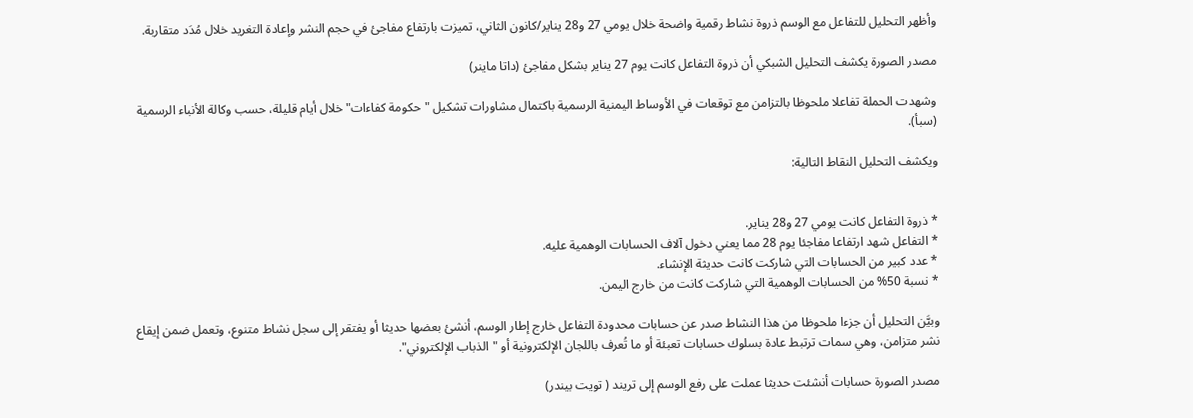وأظهر التحليل للتفاعل مع الوسم ذروة نشاط رقمية واضحة خلال يومي 27 و28 يناير/كانون الثاني، تميزت بارتفاع مفاجئ في حجم النشر وإعادة التغريد خلال مُدَد متقاربة.

مصدر الصورة يكشف التحليل الشبكي أن ذروة التفاعل كانت يوم 27 يناير بشكل مفاجئ (داتا ماينر)

وشهدت الحملة تفاعلا ملحوظا بالتزامن مع توقعات في الأوساط اليمنية الرسمية باكتمال مشاورات تشكيل "حكومة كفاءات" خلال أيام قليلة، حسب وكالة الأنباء الرسمية (سبأ).

ويكشف التحليل النقاط التالية:


* ذروة التفاعل كانت يومي 27 و28 يناير.
* التفاعل شهد ارتفاعا مفاجئا يوم 28 مما يعني دخول آلاف الحسابات الوهمية عليه.
* عدد كبير من الحسابات التي شاركت كانت حديثة الإنشاء.
* نسبة 50% من الحسابات الوهمية التي شاركت كانت من خارج اليمن.

وبيَّن التحليل أن جزءا ملحوظا من هذا النشاط صدر عن حسابات محدودة التفاعل خارج إطار الوسم، أنشئ بعضها حديثا أو يفتقر إلى سجل نشاط متنوع، وتعمل ضمن إيقاع نشر متزامن، وهي سمات ترتبط عادة بسلوك حسابات تعبئة أو ما تُعرف باللجان الإلكترونية أو "الذباب الإلكتروني".

مصدر الصورة حسابات أنشئت حديثا عملت على رفع الوسم إلى تريند ( تويت بيندر)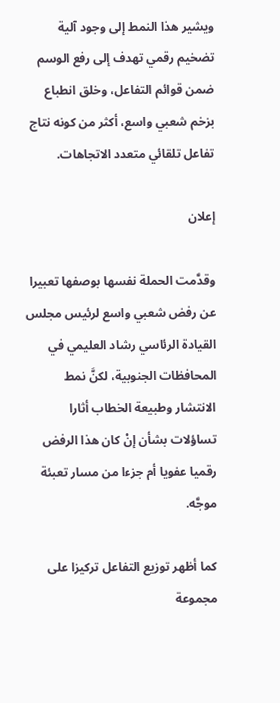ويشير هذا النمط إلى وجود آلية تضخيم رقمي تهدف إلى رفع الوسم ضمن قوائم التفاعل، وخلق انطباع بزخم شعبي واسع، أكثر من كونه نتاج تفاعل تلقائي متعدد الاتجاهات.

إعلان

وقدَّمت الحملة نفسها بوصفها تعبيرا عن رفض شعبي واسع لرئيس مجلس القيادة الرئاسي رشاد العليمي في المحافظات الجنوبية، لكنَّ نمط الانتشار وطبيعة الخطاب أثارا تساؤلات بشأن إنْ كان هذا الرفض رقميا عفويا أم جزءا من مسار تعبئة موجَّه.

كما أظهر توزيع التفاعل تركيزا على مجموعة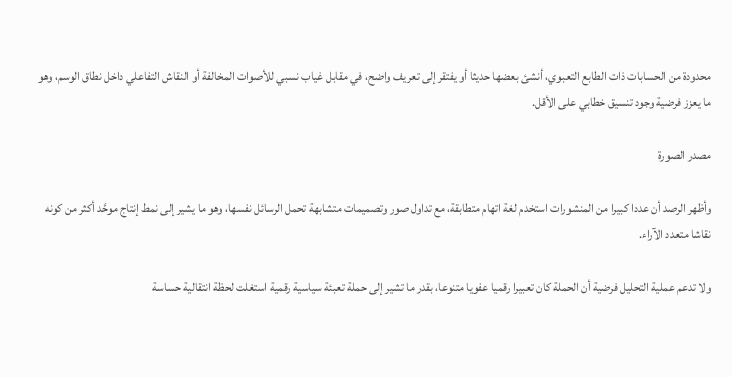محدودة من الحسابات ذات الطابع التعبوي، أنشئ بعضها حديثا أو يفتقر إلى تعريف واضح، في مقابل غياب نسبي للأصوات المخالفة أو النقاش التفاعلي داخل نطاق الوسم، وهو ما يعزز فرضية وجود تنسيق خطابي على الأقل.

مصدر الصورة

وأظهر الرصد أن عددا كبيرا من المنشورات استخدم لغة اتهام متطابقة، مع تداول صور وتصميمات متشابهة تحمل الرسائل نفسها، وهو ما يشير إلى نمط إنتاج موحَّد أكثر من كونه نقاشا متعدد الآراء.

ولا تدعم عملية التحليل فرضية أن الحملة كان تعبيرا رقميا عفويا متنوعا، بقدر ما تشير إلى حملة تعبئة سياسية رقمية استغلت لحظة انتقالية حساسة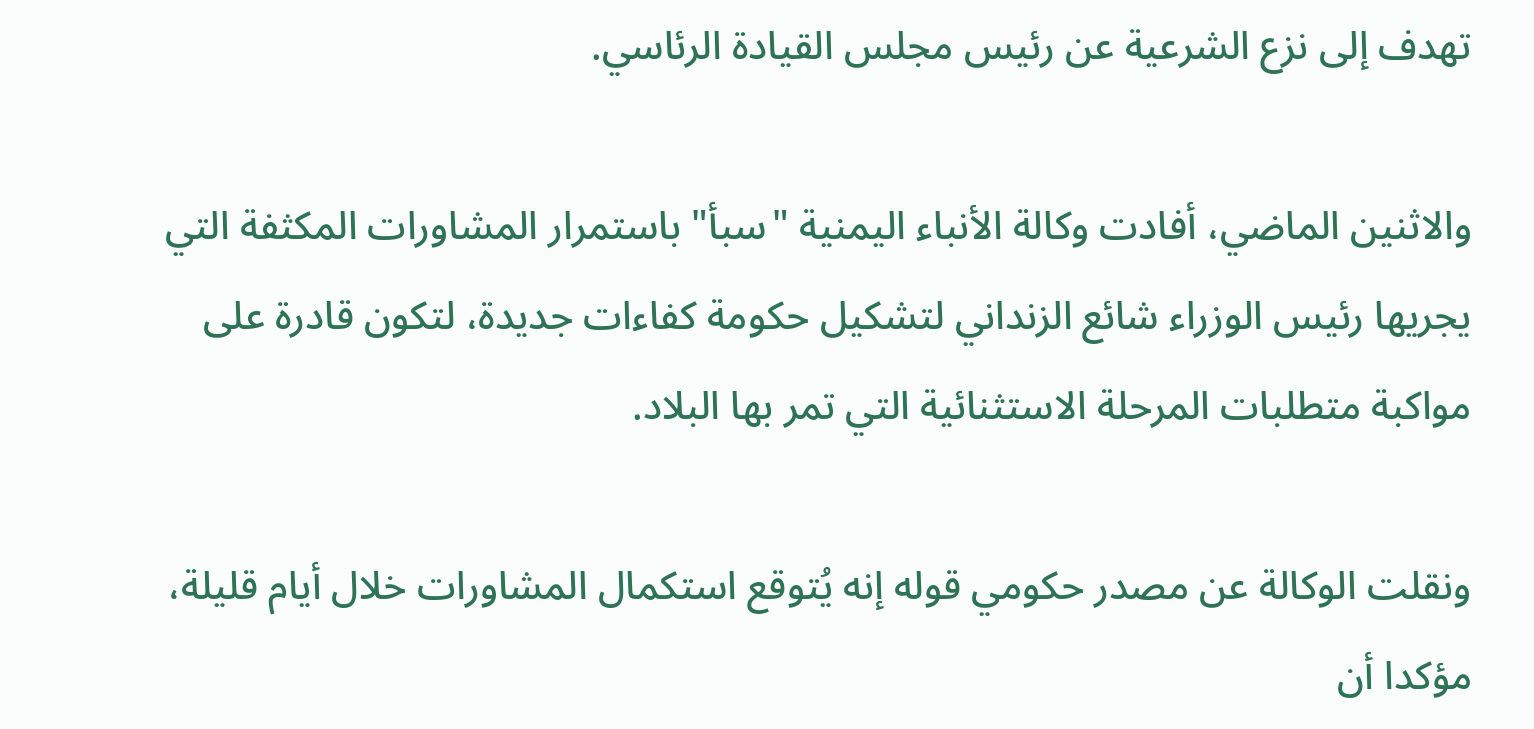تهدف إلى نزع الشرعية عن رئيس مجلس القيادة الرئاسي.

والاثنين الماضي، أفادت وكالة الأنباء اليمنية "سبأ" باستمرار المشاورات المكثفة التي يجريها رئيس الوزراء شائع الزنداني لتشكيل حكومة كفاءات جديدة، لتكون قادرة على مواكبة متطلبات المرحلة الاستثنائية التي تمر بها البلاد.

ونقلت الوكالة عن مصدر حكومي قوله إنه يُتوقع استكمال المشاورات خلال أيام قليلة، مؤكدا أن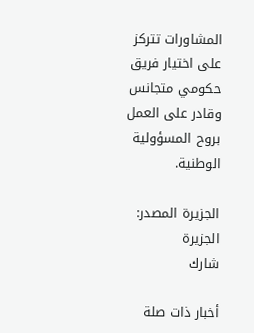المشاورات تتركز على اختيار فريق حكومي متجانس وقادر على العمل بروح المسؤولية الوطنية.

الجزيرة المصدر: الجزيرة
شارك

أخبار ذات صلة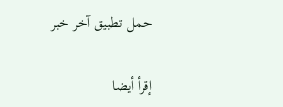حمل تطبيق آخر خبر

إقرأ أيضا